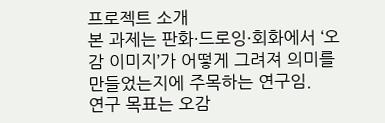프로젝트 소개
본 과제는 판화·드로잉·회화에서 ‘오감 이미지’가 어떻게 그려져 의미를 만들었는지에 주목하는 연구임.
연구 목표는 오감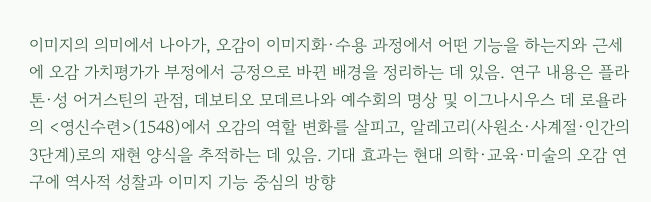이미지의 의미에서 나아가, 오감이 이미지화·수용 과정에서 어떤 기능을 하는지와 근세에 오감 가치평가가 부정에서 긍정으로 바뀐 배경을 정리하는 데 있음. 연구 내용은 플라톤·성 어거스틴의 관점, 데보티오 모데르나와 예수회의 명상 및 이그나시우스 데 로욜라의 <영신수련>(1548)에서 오감의 역할 변화를 살피고, 알레고리(사원소·사계절·인간의 3단계)로의 재현 양식을 추적하는 데 있음. 기대 효과는 현대 의학·교육·미술의 오감 연구에 역사적 성찰과 이미지 기능 중심의 방향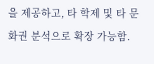을 제공하고, 타 학제 및 타 문화권 분석으로 확장 가능함.